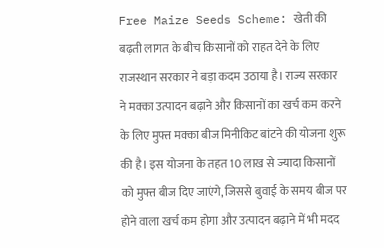Free Maize Seeds Scheme: खेती की बढ़ती लागत के बीच किसानों को राहत देने के लिए राजस्थान सरकार ने बड़ा कदम उठाया है। राज्य सरकार ने मक्का उत्पादन बढ़ाने और किसानों का खर्च कम करने के लिए मुफ्त मक्का बीज मिनीकिट बांटने की योजना शुरू की है। इस योजना के तहत 10 लाख से ज्यादा किसानों को मुफ्त बीज दिए जाएंगे, जिससे बुवाई के समय बीज पर होने वाला खर्च कम होगा और उत्पादन बढ़ाने में भी मदद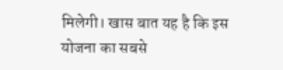मिलेगी। खास बात यह है कि इस योजना का सबसे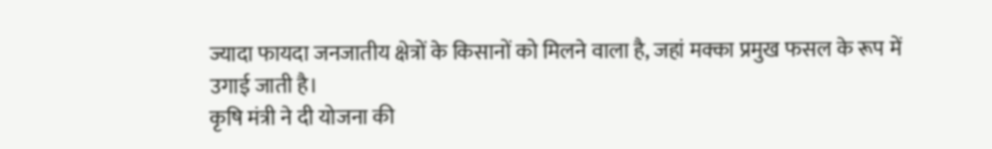ज्यादा फायदा जनजातीय क्षेत्रों के किसानों को मिलने वाला है, जहां मक्का प्रमुख फसल के रूप में उगाई जाती है।
कृषि मंत्री ने दी योजना की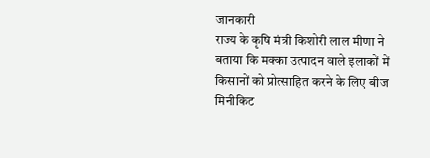जानकारी
राज्य के कृषि मंत्री किशोरी लाल मीणा ने बताया कि मक्का उत्पादन वाले इलाकों में किसानों को प्रोत्साहित करने के लिए बीज मिनीकिट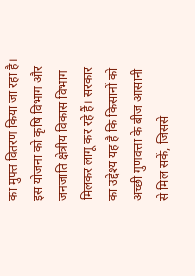का मुफ्त वितरण किया जा रहा है। इस योजना को कृषि विभाग और जनजाति क्षेत्रीय विकास विभाग मिलकर लागू कर रहे हैं। सरकार का उद्देश्य यह है कि किसानों को अच्छी गुणवत्ता के बीज आसानी से मिल सकें, जिससे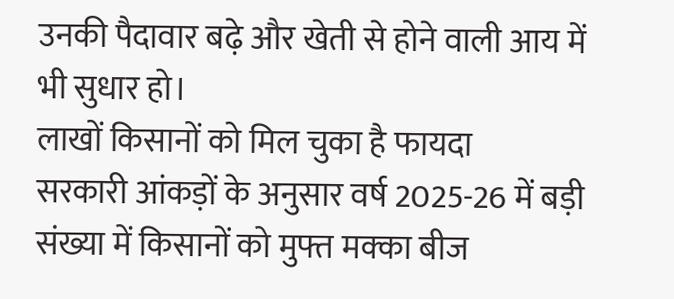उनकी पैदावार बढ़े और खेती से होने वाली आय में भी सुधार हो।
लाखों किसानों को मिल चुका है फायदा
सरकारी आंकड़ों के अनुसार वर्ष 2025-26 में बड़ी संख्या में किसानों को मुफ्त मक्का बीज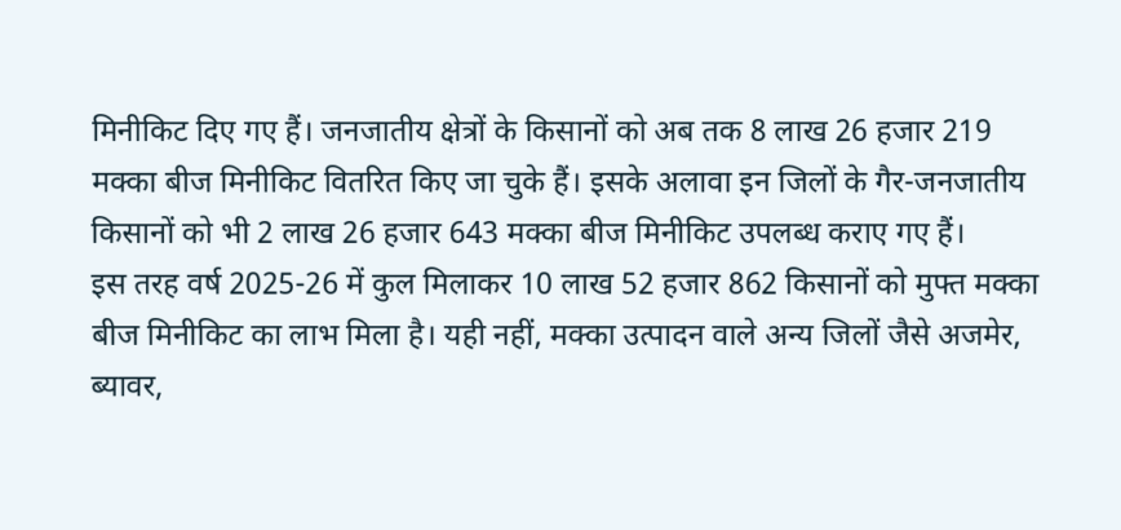मिनीकिट दिए गए हैं। जनजातीय क्षेत्रों के किसानों को अब तक 8 लाख 26 हजार 219 मक्का बीज मिनीकिट वितरित किए जा चुके हैं। इसके अलावा इन जिलों के गैर-जनजातीय किसानों को भी 2 लाख 26 हजार 643 मक्का बीज मिनीकिट उपलब्ध कराए गए हैं।
इस तरह वर्ष 2025-26 में कुल मिलाकर 10 लाख 52 हजार 862 किसानों को मुफ्त मक्का बीज मिनीकिट का लाभ मिला है। यही नहीं, मक्का उत्पादन वाले अन्य जिलों जैसे अजमेर, ब्यावर,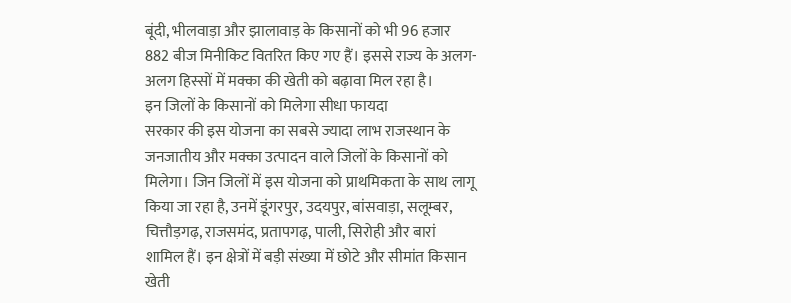बूंदी, भीलवाड़ा और झालावाड़ के किसानों को भी 96 हजार 882 बीज मिनीकिट वितरित किए गए हैं। इससे राज्य के अलग-अलग हिस्सों में मक्का की खेती को बढ़ावा मिल रहा है।
इन जिलों के किसानों को मिलेगा सीधा फायदा
सरकार की इस योजना का सबसे ज्यादा लाभ राजस्थान के जनजातीय और मक्का उत्पादन वाले जिलों के किसानों को मिलेगा। जिन जिलों में इस योजना को प्राथमिकता के साथ लागू किया जा रहा है, उनमें डूंगरपुर, उदयपुर, बांसवाड़ा, सलूम्बर, चित्तौड़गढ़, राजसमंद, प्रतापगढ़, पाली, सिरोही और बारां शामिल हैं। इन क्षेत्रों में बड़ी संख्या में छोटे और सीमांत किसान खेती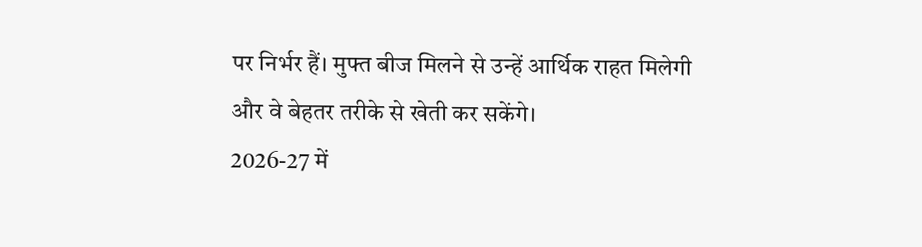पर निर्भर हैं। मुफ्त बीज मिलने से उन्हें आर्थिक राहत मिलेगी और वे बेहतर तरीके से खेती कर सकेंगे।
2026-27 में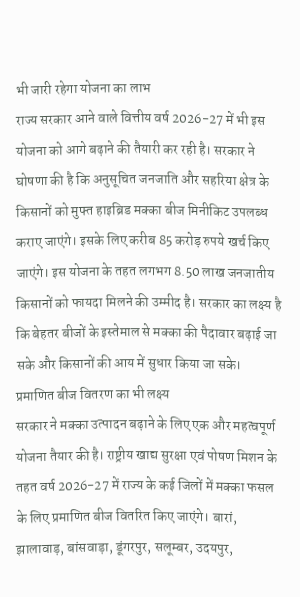भी जारी रहेगा योजना का लाभ
राज्य सरकार आने वाले वित्तीय वर्ष 2026-27 में भी इस योजना को आगे बढ़ाने की तैयारी कर रही है। सरकार ने घोषणा की है कि अनुसूचित जनजाति और सहरिया क्षेत्र के किसानों को मुफ्त हाइब्रिड मक्का बीज मिनीकिट उपलब्ध कराए जाएंगे। इसके लिए करीब 85 करोड़ रुपये खर्च किए जाएंगे। इस योजना के तहत लगभग 8.50 लाख जनजातीय किसानों को फायदा मिलने की उम्मीद है। सरकार का लक्ष्य है कि बेहतर बीजों के इस्तेमाल से मक्का की पैदावार बढ़ाई जा सके और किसानों की आय में सुधार किया जा सके।
प्रमाणित बीज वितरण का भी लक्ष्य
सरकार ने मक्का उत्पादन बढ़ाने के लिए एक और महत्वपूर्ण योजना तैयार की है। राष्ट्रीय खाद्य सुरक्षा एवं पोषण मिशन के तहत वर्ष 2026-27 में राज्य के कई जिलों में मक्का फसल के लिए प्रमाणित बीज वितरित किए जाएंगे। बारां, झालावाड़, बांसवाड़ा, डूंगरपुर, सलूम्बर, उदयपुर,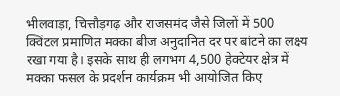भीलवाड़ा, चित्तौड़गढ़ और राजसमंद जैसे जिलों में 500 क्विंटल प्रमाणित मक्का बीज अनुदानित दर पर बांटने का लक्ष्य रखा गया है। इसके साथ ही लगभग 4,500 हेक्टेयर क्षेत्र में मक्का फसल के प्रदर्शन कार्यक्रम भी आयोजित किए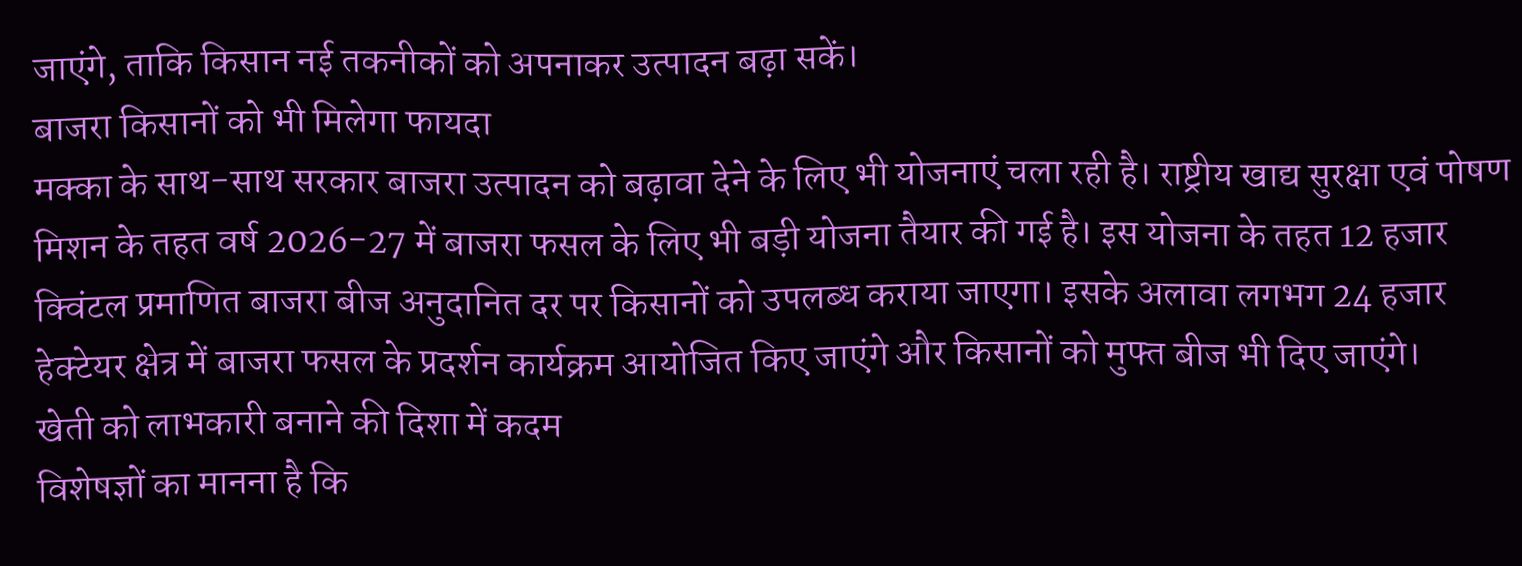जाएंगे, ताकि किसान नई तकनीकों को अपनाकर उत्पादन बढ़ा सकें।
बाजरा किसानों को भी मिलेगा फायदा
मक्का के साथ-साथ सरकार बाजरा उत्पादन को बढ़ावा देने के लिए भी योजनाएं चला रही है। राष्ट्रीय खाद्य सुरक्षा एवं पोषण मिशन के तहत वर्ष 2026-27 में बाजरा फसल के लिए भी बड़ी योजना तैयार की गई है। इस योजना के तहत 12 हजार क्विंटल प्रमाणित बाजरा बीज अनुदानित दर पर किसानों को उपलब्ध कराया जाएगा। इसके अलावा लगभग 24 हजार हेक्टेयर क्षेत्र में बाजरा फसल के प्रदर्शन कार्यक्रम आयोजित किए जाएंगे और किसानों को मुफ्त बीज भी दिए जाएंगे।
खेती को लाभकारी बनाने की दिशा में कदम
विशेषज्ञों का मानना है कि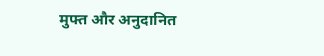मुफ्त और अनुदानित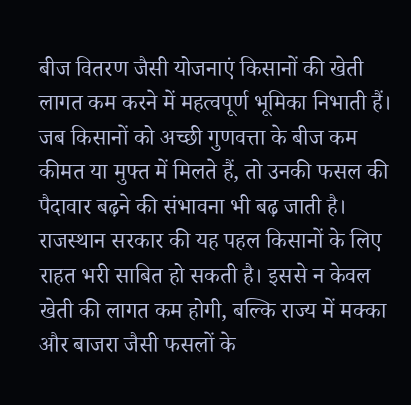बीज वितरण जैसी योजनाएं किसानों की खेती लागत कम करने में महत्वपूर्ण भूमिका निभाती हैं। जब किसानों को अच्छी गुणवत्ता के बीज कम कीमत या मुफ्त में मिलते हैं, तो उनकी फसल की पैदावार बढ़ने की संभावना भी बढ़ जाती है। राजस्थान सरकार की यह पहल किसानों के लिए राहत भरी साबित हो सकती है। इससे न केवल खेती की लागत कम होगी, बल्कि राज्य में मक्का और बाजरा जैसी फसलों के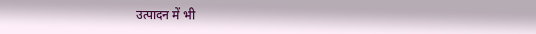उत्पादन में भी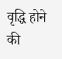वृद्धि होने की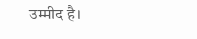उम्मीद है।